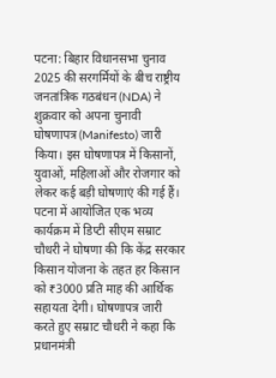पटना: बिहार विधानसभा चुनाव 2025 की सरगर्मियों के बीच राष्ट्रीय जनतांत्रिक गठबंधन (NDA) ने शुक्रवार को अपना चुनावी घोषणापत्र (Manifesto) जारी किया। इस घोषणापत्र में किसानों, युवाओं, महिलाओं और रोजगार को लेकर कई बड़ी घोषणाएं की गई हैं। पटना में आयोजित एक भव्य कार्यक्रम में डिप्टी सीएम सम्राट चौधरी ने घोषणा की कि केंद्र सरकार किसान योजना के तहत हर किसान को ₹3000 प्रति माह की आर्थिक सहायता देगी। घोषणापत्र जारी करते हुए सम्राट चौधरी ने कहा कि प्रधानमंत्री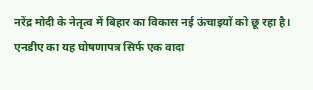नरेंद्र मोदी के नेतृत्व में बिहार का विकास नई ऊंचाइयों को छू रहा है। एनडीए का यह घोषणापत्र सिर्फ एक वादा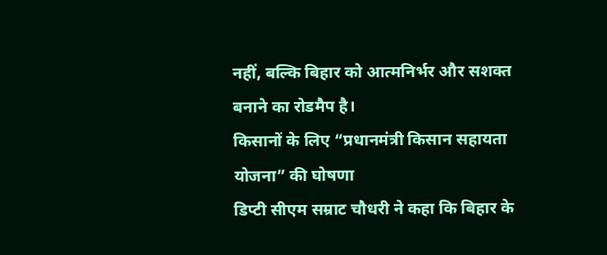नहीं, बल्कि बिहार को आत्मनिर्भर और सशक्त बनाने का रोडमैप है।
किसानों के लिए “प्रधानमंत्री किसान सहायता योजना” की घोषणा
डिप्टी सीएम सम्राट चौधरी ने कहा कि बिहार के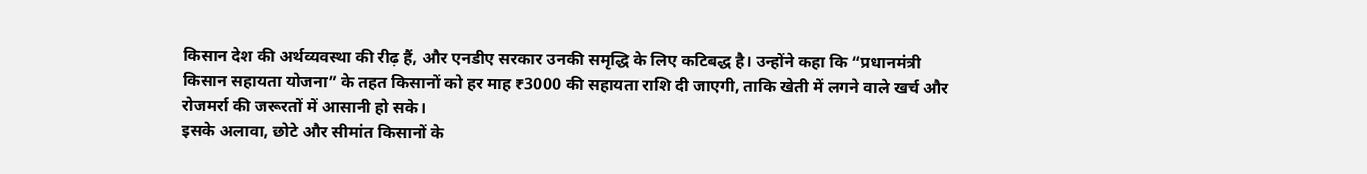किसान देश की अर्थव्यवस्था की रीढ़ हैं, और एनडीए सरकार उनकी समृद्धि के लिए कटिबद्ध है। उन्होंने कहा कि “प्रधानमंत्री किसान सहायता योजना” के तहत किसानों को हर माह ₹3000 की सहायता राशि दी जाएगी, ताकि खेती में लगने वाले खर्च और रोजमर्रा की जरूरतों में आसानी हो सके।
इसके अलावा, छोटे और सीमांत किसानों के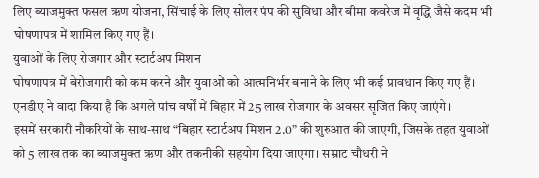लिए ब्याजमुक्त फसल ऋण योजना, सिंचाई के लिए सोलर पंप की सुविधा और बीमा कवरेज में वृद्धि जैसे कदम भी घोषणापत्र में शामिल किए गए हैं।
युवाओं के लिए रोजगार और स्टार्टअप मिशन
घोषणापत्र में बेरोजगारी को कम करने और युवाओं को आत्मनिर्भर बनाने के लिए भी कई प्रावधान किए गए हैं। एनडीए ने वादा किया है कि अगले पांच वर्षों में बिहार में 25 लाख रोजगार के अवसर सृजित किए जाएंगे।
इसमें सरकारी नौकरियों के साथ-साथ “बिहार स्टार्टअप मिशन 2.0” की शुरुआत की जाएगी, जिसके तहत युवाओं को 5 लाख तक का ब्याजमुक्त ऋण और तकनीकी सहयोग दिया जाएगा। सम्राट चौधरी ने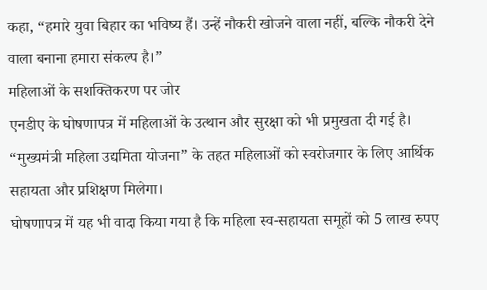कहा, “हमारे युवा बिहार का भविष्य हैं। उन्हें नौकरी खोजने वाला नहीं, बल्कि नौकरी देने वाला बनाना हमारा संकल्प है।”
महिलाओं के सशक्तिकरण पर जोर
एनडीए के घोषणापत्र में महिलाओं के उत्थान और सुरक्षा को भी प्रमुखता दी गई है। “मुख्यमंत्री महिला उद्यमिता योजना” के तहत महिलाओं को स्वरोजगार के लिए आर्थिक सहायता और प्रशिक्षण मिलेगा।
घोषणापत्र में यह भी वादा किया गया है कि महिला स्व-सहायता समूहों को 5 लाख रुपए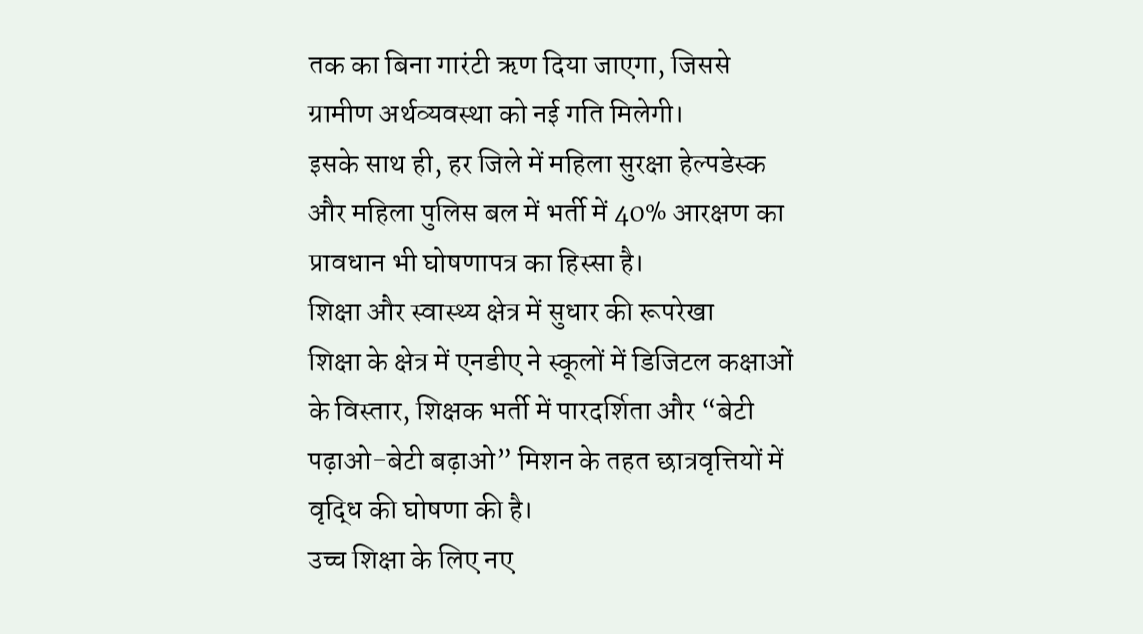तक का बिना गारंटी ऋण दिया जाएगा, जिससे ग्रामीण अर्थव्यवस्था को नई गति मिलेगी।
इसके साथ ही, हर जिले में महिला सुरक्षा हेल्पडेस्क और महिला पुलिस बल में भर्ती में 40% आरक्षण का प्रावधान भी घोषणापत्र का हिस्सा है।
शिक्षा और स्वास्थ्य क्षेत्र में सुधार की रूपरेखा
शिक्षा के क्षेत्र में एनडीए ने स्कूलों में डिजिटल कक्षाओं के विस्तार, शिक्षक भर्ती में पारदर्शिता और “बेटी पढ़ाओ-बेटी बढ़ाओ” मिशन के तहत छात्रवृत्तियों में वृद्धि की घोषणा की है।
उच्च शिक्षा के लिए नए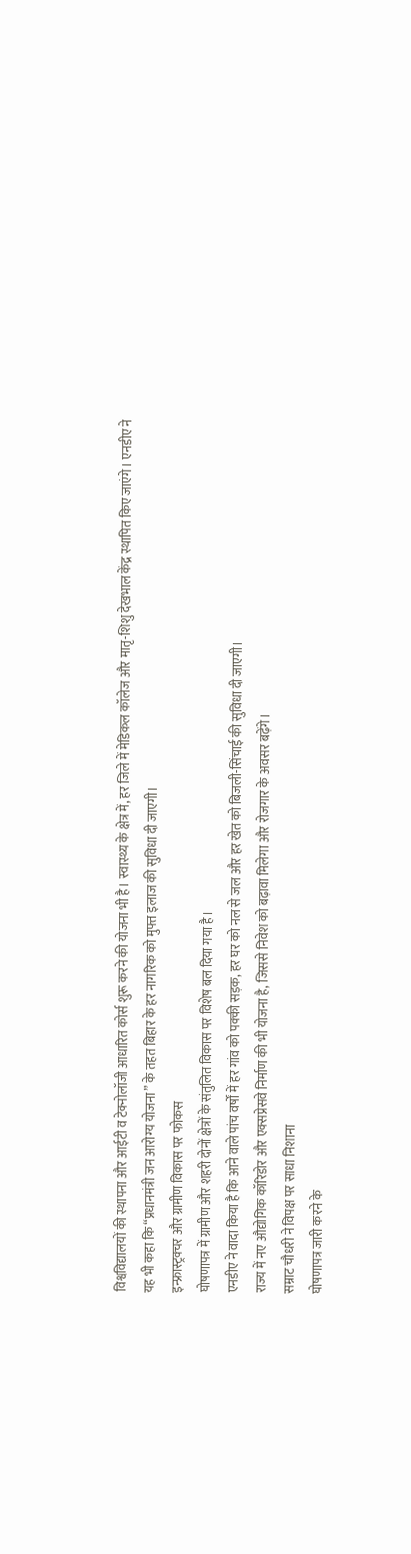विश्वविद्यालयों की स्थापना और आईटी व टेक्नोलॉजी आधारित कोर्स शुरू करने की योजना भी है। स्वास्थ्य के क्षेत्र में, हर जिले में मेडिकल कॉलेज और मातृ-शिशु देखभाल केंद्र स्थापित किए जाएंगे। एनडीए ने यह भी कहा कि “प्रधानमंत्री जन आरोग्य योजना” के तहत बिहार के हर नागरिक को मुफ्त इलाज की सुविधा दी जाएगी।
इन्फ्रास्ट्रक्चर और ग्रामीण विकास पर फोकस
घोषणापत्र में ग्रामीण और शहरी दोनों क्षेत्रों के संतुलित विकास पर विशेष बल दिया गया है।
एनडीए ने वादा किया है कि आने वाले पांच वर्षों में हर गांव को पक्की सड़क, हर घर को नल से जल और हर खेत को बिजली-सिंचाई की सुविधा दी जाएगी।
राज्य में नए औद्योगिक कॉरिडोर और एक्सप्रेसवे निर्माण की भी योजना है, जिससे निवेश को बढ़ावा मिलेगा और रोजगार के अवसर बढ़ेंगे।
सम्राट चौधरी ने विपक्ष पर साधा निशाना
घोषणापत्र जारी करने के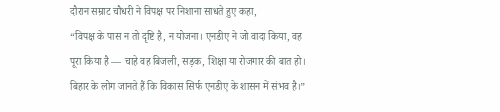दौरान सम्राट चौधरी ने विपक्ष पर निशाना साधते हुए कहा,
“विपक्ष के पास न तो दृष्टि है, न योजना। एनडीए ने जो वादा किया, वह पूरा किया है — चाहे वह बिजली, सड़क, शिक्षा या रोजगार की बात हो। बिहार के लोग जानते हैं कि विकास सिर्फ एनडीए के शासन में संभव है।”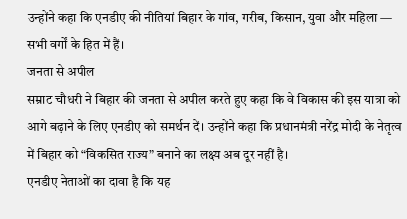उन्होंने कहा कि एनडीए की नीतियां बिहार के गांव, गरीब, किसान, युवा और महिला — सभी वर्गों के हित में हैं।
जनता से अपील
सम्राट चौधरी ने बिहार की जनता से अपील करते हुए कहा कि वे विकास की इस यात्रा को आगे बढ़ाने के लिए एनडीए को समर्थन दें। उन्होंने कहा कि प्रधानमंत्री नरेंद्र मोदी के नेतृत्व में बिहार को “विकसित राज्य” बनाने का लक्ष्य अब दूर नहीं है।
एनडीए नेताओं का दावा है कि यह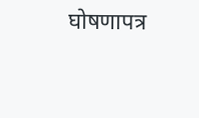घोषणापत्र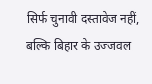सिर्फ चुनावी दस्तावेज नहीं, बल्कि बिहार के उज्जवल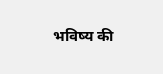भविष्य की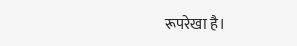रूपरेखा है।